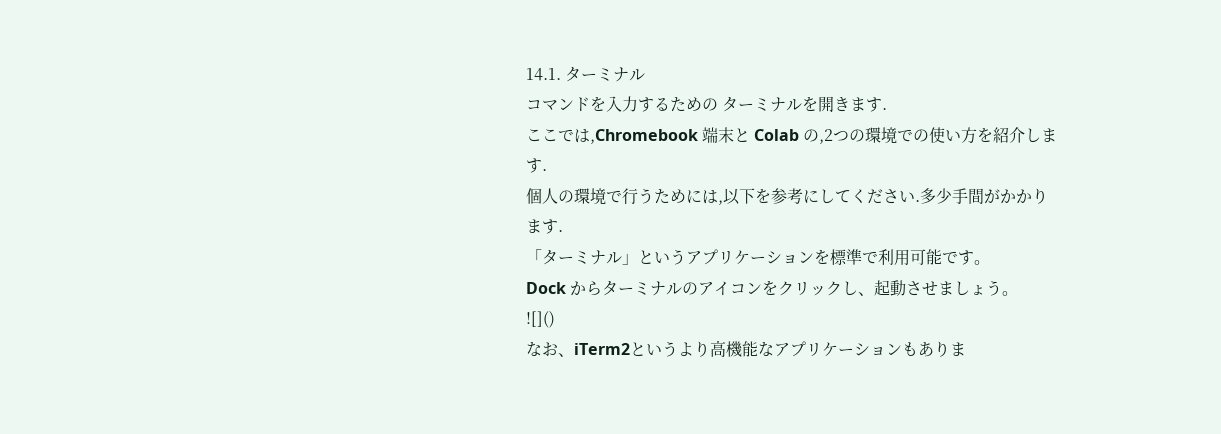14.1. ターミナル
コマンドを入力するための ターミナルを開きます.
ここでは,Chromebook 端末と Colab の,2つの環境での使い方を紹介します.
個人の環境で行うためには,以下を参考にしてください.多少手間がかかります.
「ターミナル」というアプリケーションを標準で利用可能です。
Dock からターミナルのアイコンをクリックし、起動させましょう。
![]()
なお、iTerm2というより高機能なアプリケーションもありま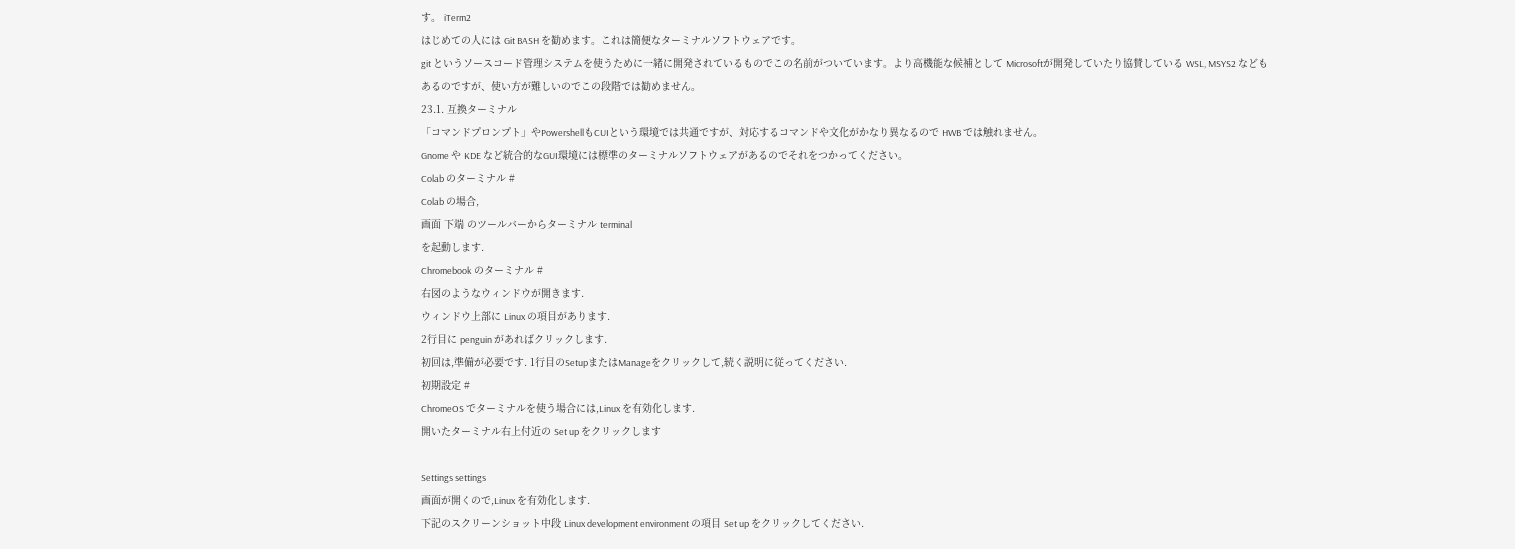す。 iTerm2
はじめての人には Git BASH を勧めます。これは簡便なターミナルソフトウェアです。
git というソースコード管理システムを使うために一緒に開発されているものでこの名前がついています。より高機能な候補として Microsoftが開発していたり協賛している WSL, MSYS2 などもあるのですが、使い方が難しいのでこの段階では勧めません。
23.1. 互換ターミナル
「コマンドプロンプト」やPowershellもCUIという環境では共通ですが、対応するコマンドや文化がかなり異なるので HWB では触れません。
Gnome や KDE など統合的なGUI環境には標準のターミナルソフトウェアがあるのでそれをつかってください。
Colab のターミナル #
Colab の場合,
画面 下端 のツールバーからターミナル terminal
を起動します.
Chromebook のターミナル #
右図のようなウィンドウが開きます.
ウィンドウ上部に Linux の項目があります.
2行目に penguin があればクリックします.
初回は,準備が必要です. 1行目のSetupまたはManageをクリックして,続く説明に従ってください.
初期設定 #
ChromeOS でターミナルを使う場合には,Linux を有効化します.
開いたターミナル右上付近の Set up をクリックします

Settings settings
画面が開くので,Linux を有効化します.
下記のスクリーンショット中段 Linux development environment の項目 Set up をクリックしてください.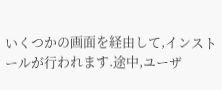いくつかの画面を経由して,インストールが行われます.途中,ユーザ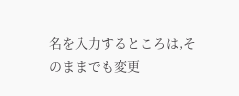名を入力するところは,そのままでも変更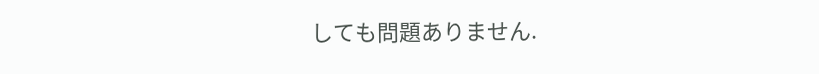しても問題ありません.